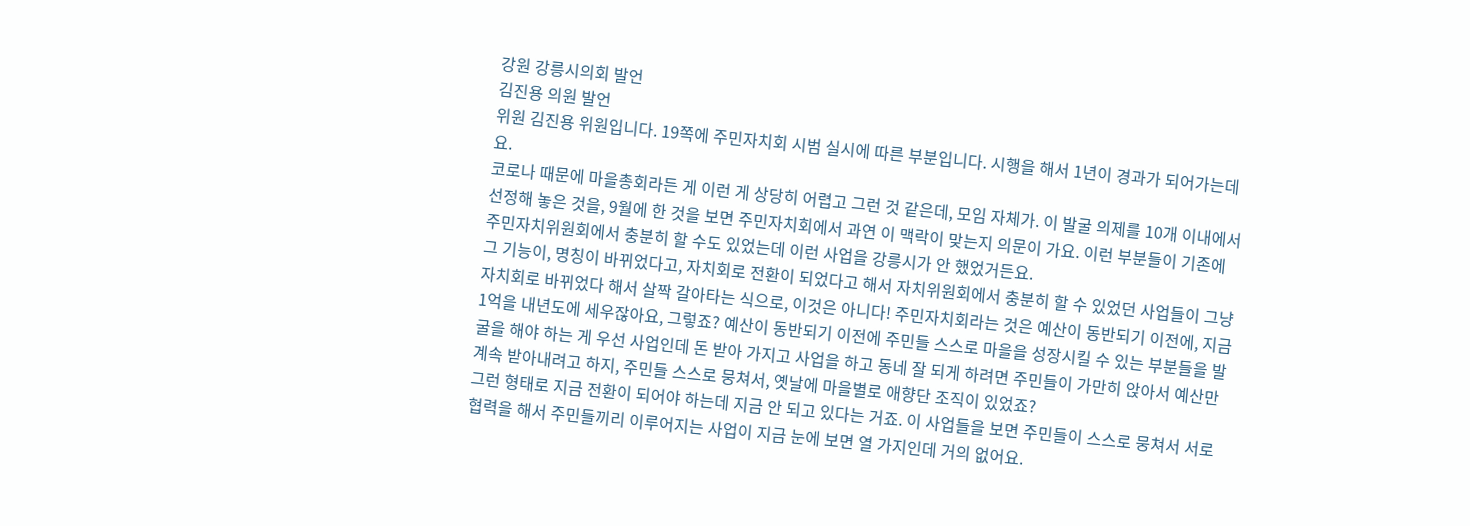강원 강릉시의회 발언
김진용 의원 발언
위원 김진용 위원입니다. 19쪽에 주민자치회 시범 실시에 따른 부분입니다. 시행을 해서 1년이 경과가 되어가는데요.
코로나 때문에 마을총회라든 게 이런 게 상당히 어렵고 그런 것 같은데, 모임 자체가. 이 발굴 의제를 10개 이내에서 선정해 놓은 것을, 9월에 한 것을 보면 주민자치회에서 과연 이 맥락이 맞는지 의문이 가요. 이런 부분들이 기존에 주민자치위원회에서 충분히 할 수도 있었는데 이런 사업을 강릉시가 안 했었거든요.
그 기능이, 명칭이 바뀌었다고, 자치회로 전환이 되었다고 해서 자치위원회에서 충분히 할 수 있었던 사업들이 그냥 자치회로 바뀌었다 해서 살짝 갈아타는 식으로, 이것은 아니다! 주민자치회라는 것은 예산이 동반되기 이전에, 지금 1억을 내년도에 세우잖아요, 그렇죠? 예산이 동반되기 이전에 주민들 스스로 마을을 성장시킬 수 있는 부분들을 발굴을 해야 하는 게 우선 사업인데 돈 받아 가지고 사업을 하고 동네 잘 되게 하려면 주민들이 가만히 앉아서 예산만 계속 받아내려고 하지, 주민들 스스로 뭉쳐서, 옛날에 마을별로 애향단 조직이 있었죠?
그런 형태로 지금 전환이 되어야 하는데 지금 안 되고 있다는 거죠. 이 사업들을 보면 주민들이 스스로 뭉쳐서 서로 협력을 해서 주민들끼리 이루어지는 사업이 지금 눈에 보면 열 가지인데 거의 없어요.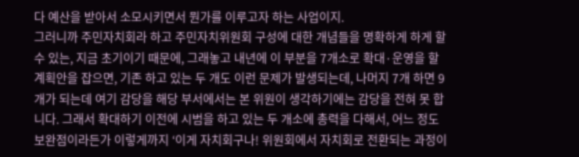다 예산을 받아서 소모시키면서 뭔가를 이루고자 하는 사업이지.
그러니까 주민자치회라 하고 주민자치위원회 구성에 대한 개념들을 명확하게 하게 할 수 있는, 지금 초기이기 때문에, 그래놓고 내년에 이 부분을 7개소로 확대·운영을 할 계획안을 잡으면, 기존 하고 있는 두 개도 이런 문제가 발생되는데, 나머지 7개 하면 9개가 되는데 여기 감당을 해당 부서에서는 본 위원이 생각하기에는 감당을 전혀 못 합니다. 그래서 확대하기 이전에 시범을 하고 있는 두 개소에 총력을 다해서, 어느 정도 보완점이라든가 이렇게까지 ‘이게 자치회구나! 위원회에서 자치회로 전환되는 과정이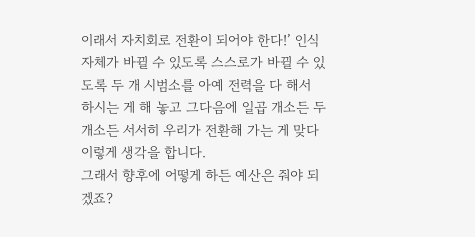이래서 자치회로 전환이 되어야 한다!’ 인식 자체가 바뀔 수 있도록 스스로가 바뀔 수 있도록 두 개 시범소를 아예 전력을 다 해서 하시는 게 해 놓고 그다음에 일곱 개소든 두 개소든 서서히 우리가 전환해 가는 게 맞다 이렇게 생각을 합니다.
그래서 향후에 어떻게 하든 예산은 줘야 되겠죠?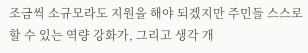조금씩 소규모라도 지원을 해야 되겠지만 주민들 스스로 할 수 있는 역량 강화가, 그리고 생각 개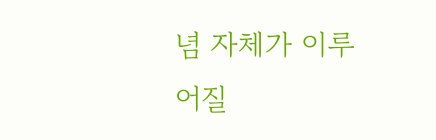념 자체가 이루어질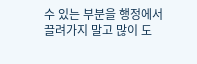수 있는 부분을 행정에서 끌려가지 말고 많이 도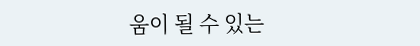움이 될 수 있는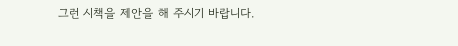그런 시책을 제안을 해 주시기 바랍니다.